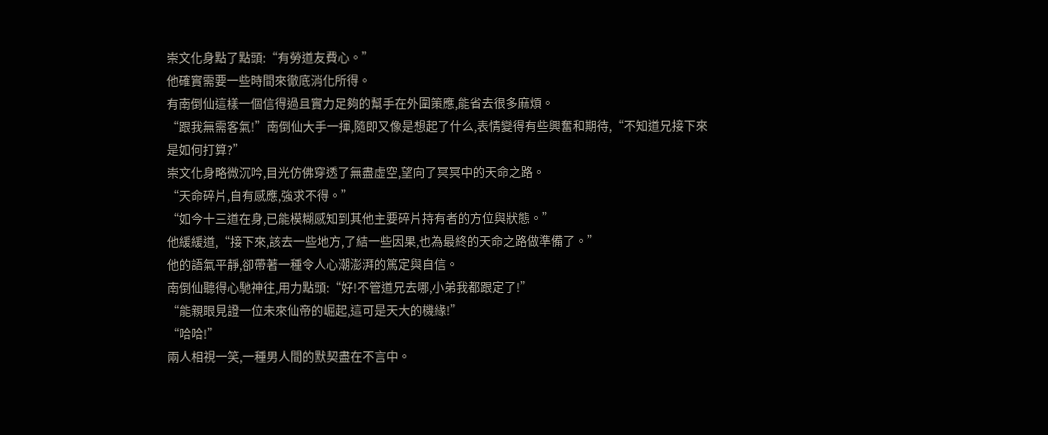崇文化身點了點頭:“有勞道友費心。”
他確實需要一些時間來徹底消化所得。
有南倒仙這樣一個信得過且實力足夠的幫手在外圍策應,能省去很多麻煩。
“跟我無需客氣!”南倒仙大手一揮,隨即又像是想起了什么,表情變得有些興奮和期待,“不知道兄接下來是如何打算?”
崇文化身略微沉吟,目光仿佛穿透了無盡虛空,望向了冥冥中的天命之路。
“天命碎片,自有感應,強求不得。”
“如今十三道在身,已能模糊感知到其他主要碎片持有者的方位與狀態。”
他緩緩道,“接下來,該去一些地方,了結一些因果,也為最終的天命之路做準備了。”
他的語氣平靜,卻帶著一種令人心潮澎湃的篤定與自信。
南倒仙聽得心馳神往,用力點頭:“好!不管道兄去哪,小弟我都跟定了!”
“能親眼見證一位未來仙帝的崛起,這可是天大的機緣!”
“哈哈!”
兩人相視一笑,一種男人間的默契盡在不言中。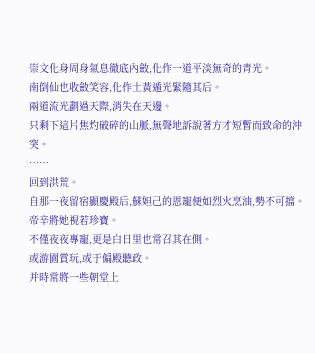崇文化身周身氣息徹底內斂,化作一道平淡無奇的青光。
南倒仙也收斂笑容,化作土黃遁光緊隨其后。
兩道流光劃過天際,消失在天邊。
只剩下這片焦灼破碎的山脈,無聲地訴說著方才短暫而致命的沖突。
……
回到洪荒。
自那一夜留宿顯慶殿后,蘇妲己的恩寵便如烈火烹油,勢不可擋。
帝辛將她視若珍寶。
不僅夜夜專寵,更是白日里也常召其在側。
或游園賞玩,或于偏殿聽政。
并時常將一些朝堂上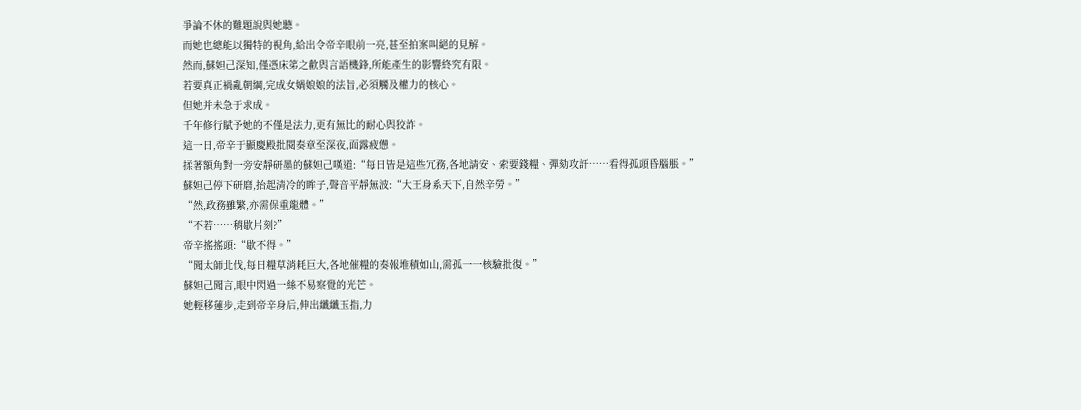爭論不休的難題說與她聽。
而她也總能以獨特的視角,給出令帝辛眼前一亮,甚至拍案叫絕的見解。
然而,蘇妲己深知,僅憑床笫之歡與言語機鋒,所能產生的影響終究有限。
若要真正禍亂朝綱,完成女媧娘娘的法旨,必須觸及權力的核心。
但她并未急于求成。
千年修行賦予她的不僅是法力,更有無比的耐心與狡詐。
這一日,帝辛于顯慶殿批閱奏章至深夜,面露疲憊。
揉著額角對一旁安靜研墨的蘇妲己嘆道:“每日皆是這些冗務,各地請安、索要錢糧、彈劾攻訐……看得孤頭昏腦脹。”
蘇妲己停下研磨,抬起清冷的眸子,聲音平靜無波:“大王身系天下,自然辛勞。”
“然,政務雖繁,亦需保重龍體。”
“不若……稍歇片刻?”
帝辛搖搖頭:“歇不得。”
“聞太師北伐,每日糧草消耗巨大,各地催糧的奏報堆積如山,需孤一一核驗批復。”
蘇妲己聞言,眼中閃過一絲不易察覺的光芒。
她輕移蓮步,走到帝辛身后,伸出纖纖玉指,力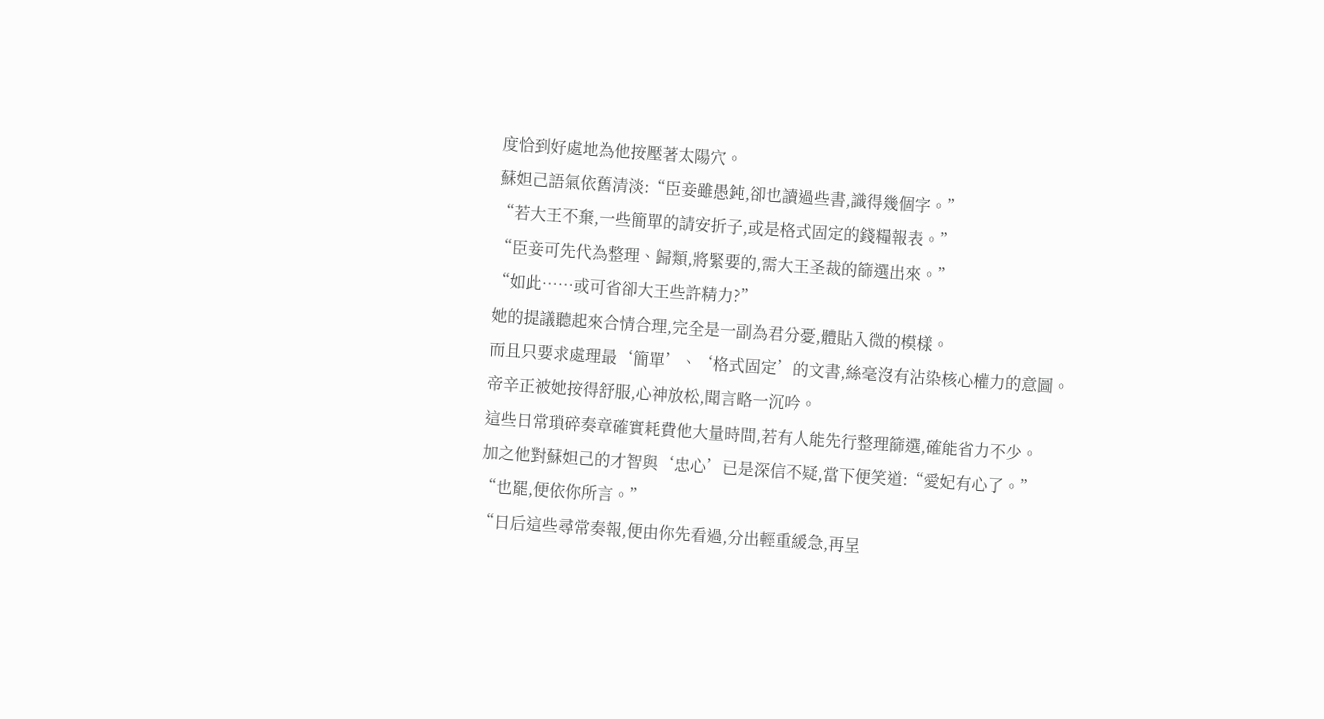度恰到好處地為他按壓著太陽穴。
蘇妲己語氣依舊清淡:“臣妾雖愚鈍,卻也讀過些書,識得幾個字。”
“若大王不棄,一些簡單的請安折子,或是格式固定的錢糧報表。”
“臣妾可先代為整理、歸類,將緊要的,需大王圣裁的篩選出來。”
“如此……或可省卻大王些許精力?”
她的提議聽起來合情合理,完全是一副為君分憂,體貼入微的模樣。
而且只要求處理最‘簡單’、‘格式固定’的文書,絲毫沒有沾染核心權力的意圖。
帝辛正被她按得舒服,心神放松,聞言略一沉吟。
這些日常瑣碎奏章確實耗費他大量時間,若有人能先行整理篩選,確能省力不少。
加之他對蘇妲己的才智與‘忠心’已是深信不疑,當下便笑道:“愛妃有心了。”
“也罷,便依你所言。”
“日后這些尋常奏報,便由你先看過,分出輕重緩急,再呈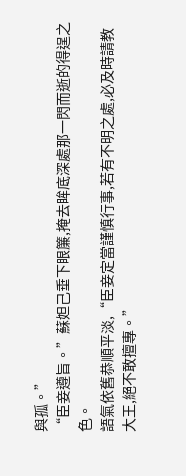與孤。”
“臣妾遵旨。”蘇妲己垂下眼簾,掩去眸底深處那一閃而逝的得逞之色。
語氣依舊恭順平淡,“臣妾定當謹慎行事,若有不明之處,必及時請教大王,絕不敢擅專。”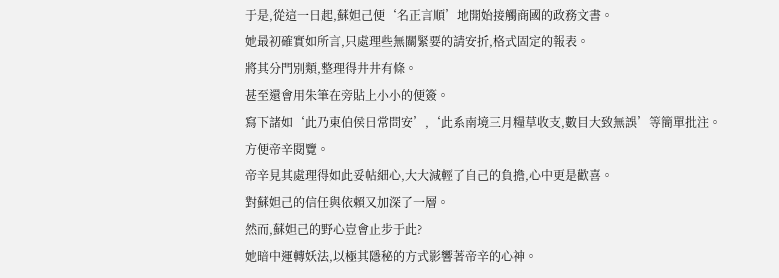于是,從這一日起,蘇妲己便‘名正言順’地開始接觸商國的政務文書。
她最初確實如所言,只處理些無關緊要的請安折,格式固定的報表。
將其分門別類,整理得井井有條。
甚至還會用朱筆在旁貼上小小的便簽。
寫下諸如‘此乃東伯侯日常問安’,‘此系南境三月糧草收支,數目大致無誤’等簡單批注。
方便帝辛閱覽。
帝辛見其處理得如此妥帖細心,大大減輕了自己的負擔,心中更是歡喜。
對蘇妲己的信任與依賴又加深了一層。
然而,蘇妲己的野心豈會止步于此?
她暗中運轉妖法,以極其隱秘的方式影響著帝辛的心神。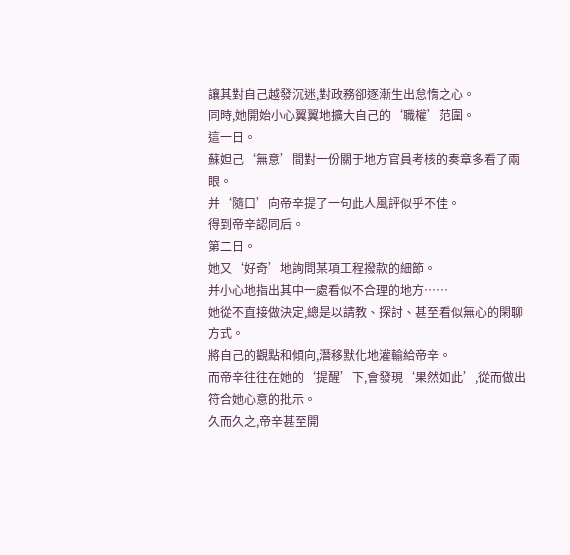讓其對自己越發沉迷,對政務卻逐漸生出怠惰之心。
同時,她開始小心翼翼地擴大自己的‘職權’范圍。
這一日。
蘇妲己‘無意’間對一份關于地方官員考核的奏章多看了兩眼。
并‘隨口’向帝辛提了一句此人風評似乎不佳。
得到帝辛認同后。
第二日。
她又‘好奇’地詢問某項工程撥款的細節。
并小心地指出其中一處看似不合理的地方……
她從不直接做決定,總是以請教、探討、甚至看似無心的閑聊方式。
將自己的觀點和傾向,潛移默化地灌輸給帝辛。
而帝辛往往在她的‘提醒’下,會發現‘果然如此’,從而做出符合她心意的批示。
久而久之,帝辛甚至開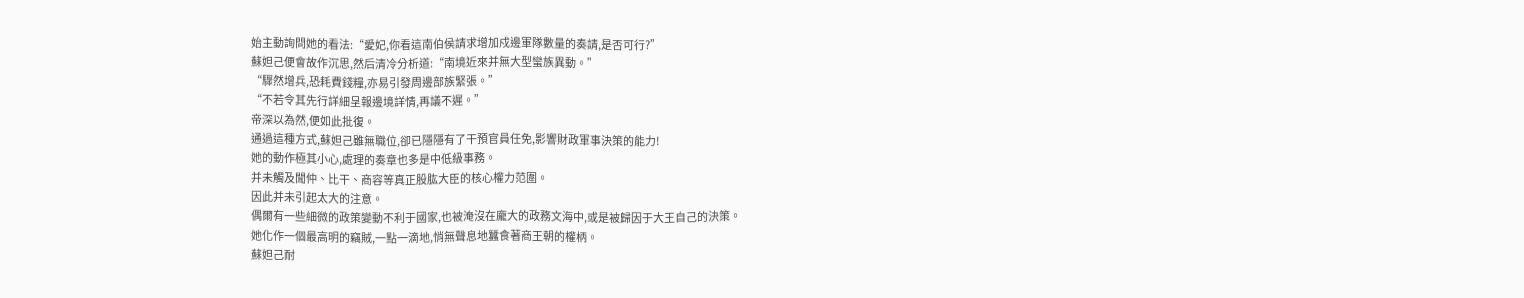始主動詢問她的看法:“愛妃,你看這南伯侯請求增加戍邊軍隊數量的奏請,是否可行?”
蘇妲己便會故作沉思,然后清冷分析道:“南境近來并無大型蠻族異動。”
“驟然增兵,恐耗費錢糧,亦易引發周邊部族緊張。”
“不若令其先行詳細呈報邊境詳情,再議不遲。”
帝深以為然,便如此批復。
通過這種方式,蘇妲己雖無職位,卻已隱隱有了干預官員任免,影響財政軍事決策的能力!
她的動作極其小心,處理的奏章也多是中低級事務。
并未觸及聞仲、比干、商容等真正股肱大臣的核心權力范圍。
因此并未引起太大的注意。
偶爾有一些細微的政策變動不利于國家,也被淹沒在龐大的政務文海中,或是被歸因于大王自己的決策。
她化作一個最高明的竊賊,一點一滴地,悄無聲息地蠶食著商王朝的權柄。
蘇妲己耐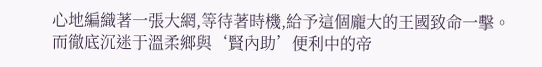心地編織著一張大網,等待著時機,給予這個龐大的王國致命一擊。
而徹底沉迷于溫柔鄉與‘賢內助’便利中的帝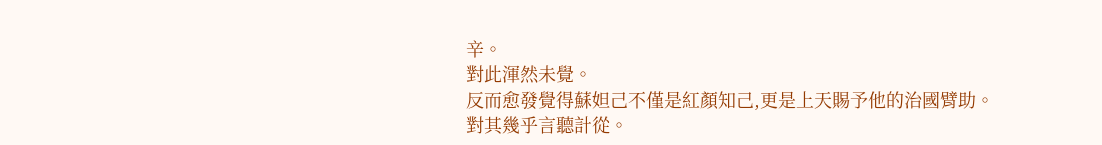辛。
對此渾然未覺。
反而愈發覺得蘇妲己不僅是紅顏知己,更是上天賜予他的治國臂助。
對其幾乎言聽計從。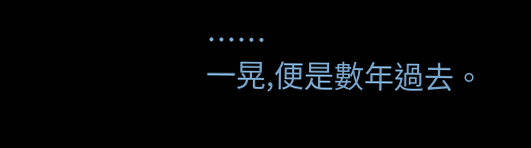……
一晃,便是數年過去。